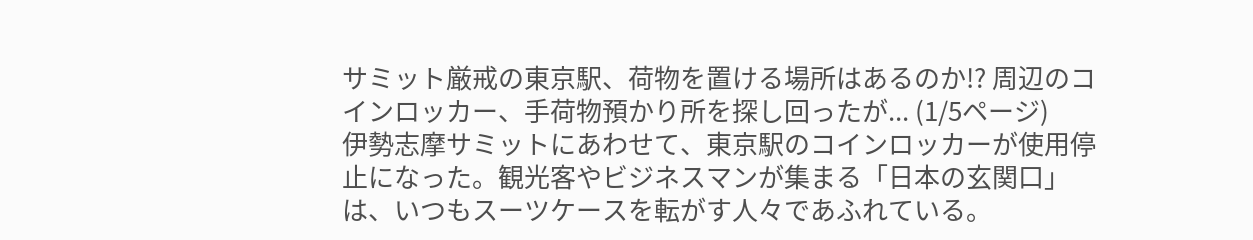サミット厳戒の東京駅、荷物を置ける場所はあるのか!? 周辺のコインロッカー、手荷物預かり所を探し回ったが... (1/5ページ)
伊勢志摩サミットにあわせて、東京駅のコインロッカーが使用停止になった。観光客やビジネスマンが集まる「日本の玄関口」は、いつもスーツケースを転がす人々であふれている。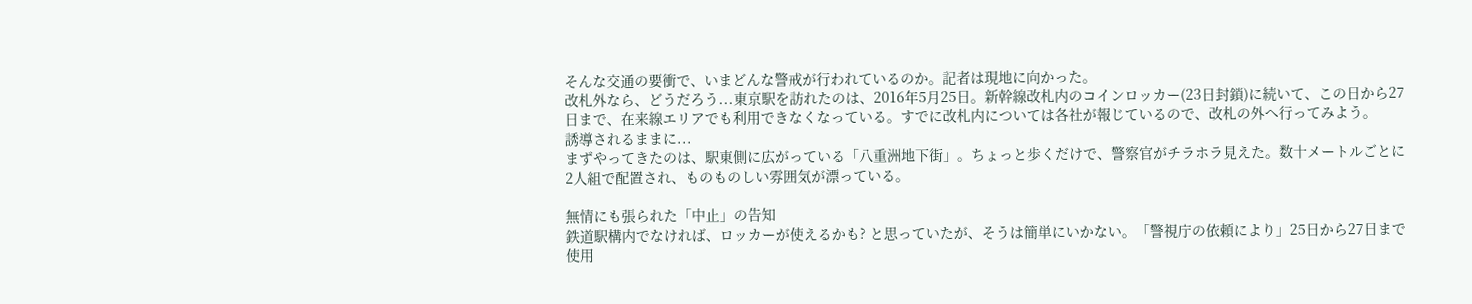そんな交通の要衝で、いまどんな警戒が行われているのか。記者は現地に向かった。
改札外なら、どうだろう...東京駅を訪れたのは、2016年5月25日。新幹線改札内のコインロッカー(23日封鎖)に続いて、この日から27日まで、在来線エリアでも利用できなくなっている。すでに改札内については各社が報じているので、改札の外へ行ってみよう。
誘導されるままに...
まずやってきたのは、駅東側に広がっている「八重洲地下街」。ちょっと歩くだけで、警察官がチラホラ見えた。数十メートルごとに2人組で配置され、ものものしい雰囲気が漂っている。

無情にも張られた「中止」の告知
鉄道駅構内でなければ、ロッカーが使えるかも? と思っていたが、そうは簡単にいかない。「警視庁の依頼により」25日から27日まで使用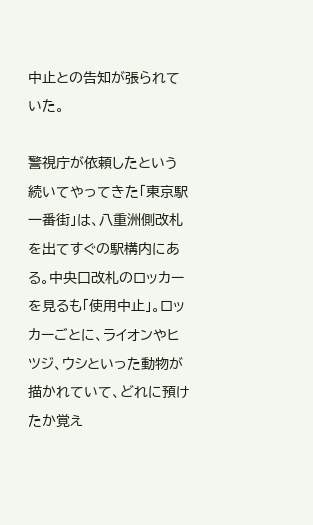中止との告知が張られていた。

警視庁が依頼したという
続いてやってきた「東京駅一番街」は、八重洲側改札を出てすぐの駅構内にある。中央口改札のロッカーを見るも「使用中止」。ロッカーごとに、ライオンやヒツジ、ウシといった動物が描かれていて、どれに預けたか覚え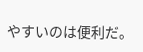やすいのは便利だ。